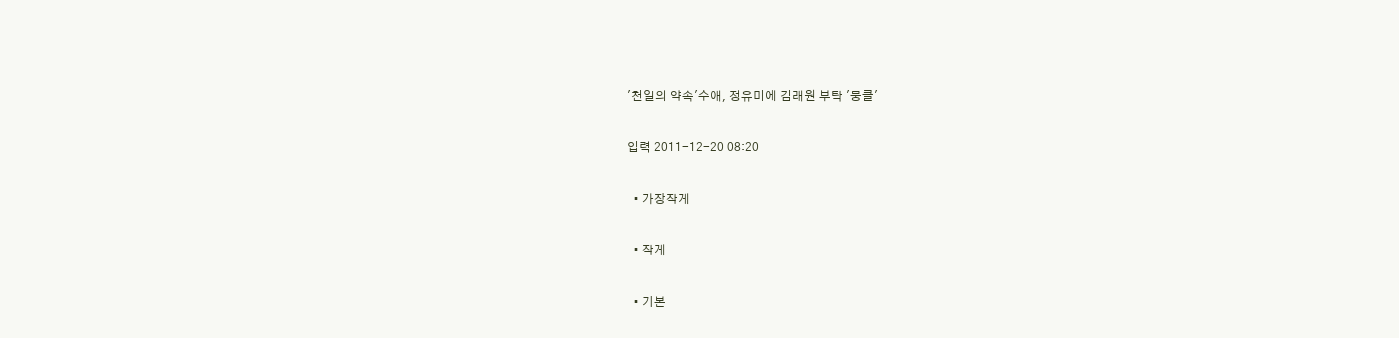'천일의 약속'수애, 정유미에 김래원 부탁 '뭉클'

입력 2011-12-20 08:20

  • 가장작게

  • 작게

  • 기본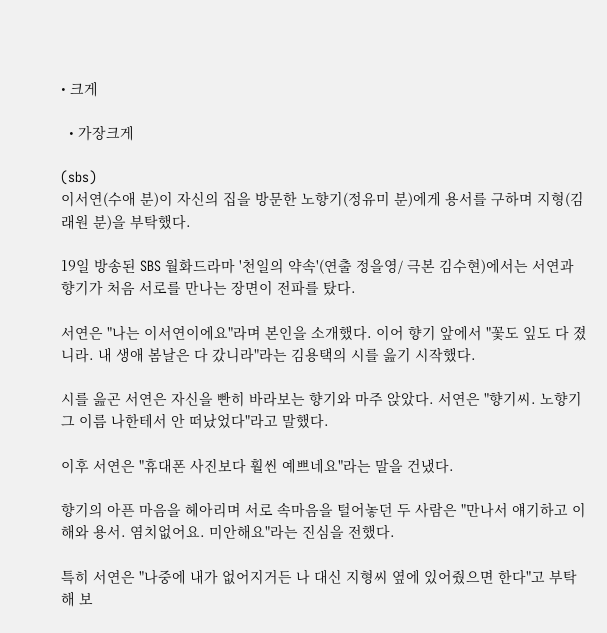• 크게

  • 가장크게

(sbs)
이서연(수애 분)이 자신의 집을 방문한 노향기(정유미 분)에게 용서를 구하며 지형(김래원 분)을 부탁했다.

19일 방송된 SBS 월화드라마 '천일의 약속'(연출 정을영/ 극본 김수현)에서는 서연과 향기가 처음 서로를 만나는 장면이 전파를 탔다.

서연은 "나는 이서연이에요"라며 본인을 소개했다. 이어 향기 앞에서 "꽃도 잎도 다 졌니라. 내 생애 봄날은 다 갔니라"라는 김용택의 시를 읊기 시작했다.

시를 읊곤 서연은 자신을 빤히 바라보는 향기와 마주 앉았다. 서연은 "향기씨. 노향기 그 이름 나한테서 안 떠났었다"라고 말했다.

이후 서연은 "휴대폰 사진보다 훨씬 예쁘네요"라는 말을 건냈다.

향기의 아픈 마음을 헤아리며 서로 속마음을 털어놓던 두 사람은 "만나서 얘기하고 이해와 용서. 염치없어요. 미안해요"라는 진심을 전했다.

특히 서연은 "나중에 내가 없어지거든 나 대신 지형씨 옆에 있어줬으면 한다"고 부탁해 보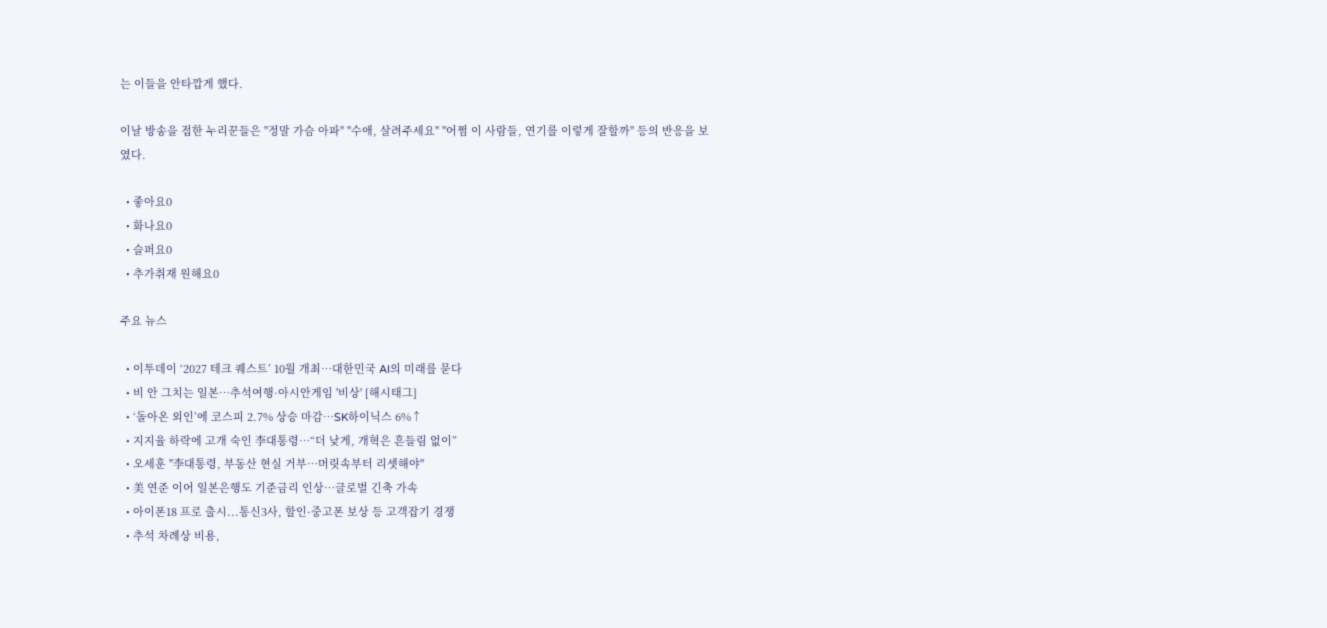는 이들을 안타깝게 했다.

이날 방송을 접한 누리꾼들은 "정말 가슴 아파" "수애, 살려주세요" "어쩜 이 사람들, 연기를 이렇게 잘할까" 등의 반응을 보였다.

  • 좋아요0
  • 화나요0
  • 슬퍼요0
  • 추가취재 원해요0

주요 뉴스

  • 이투데이 ‘2027 테크 퀘스트’ 10월 개최⋯대한민국 AI의 미래를 묻다
  • 비 안 그치는 일본…추석여행·아시안게임 '비상' [해시태그]
  • ‘돌아온 외인’에 코스피 2.7% 상승 마감⋯SK하이닉스 6%↑
  • 지지율 하락에 고개 숙인 李대통령⋯“더 낮게, 개혁은 흔들림 없이”
  • 오세훈 "李대통령, 부동산 현실 거부⋯머릿속부터 리셋해야"
  • 美 연준 이어 일본은행도 기준금리 인상⋯글로벌 긴축 가속
  • 아이폰18 프로 출시...통신3사, 할인·중고폰 보상 등 고객잡기 경쟁
  • 추석 차례상 비용,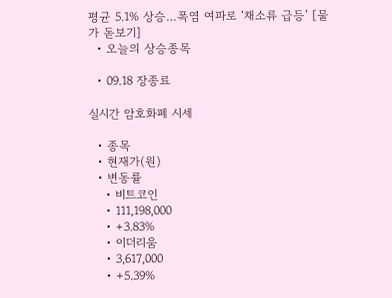평균 5.1% 상승…폭염 여파로 ‘채소류 급등’ [물가 돋보기]
  • 오늘의 상승종목

  • 09.18 장종료

실시간 암호화폐 시세

  • 종목
  • 현재가(원)
  • 변동률
    • 비트코인
    • 111,198,000
    • +3.83%
    • 이더리움
    • 3,617,000
    • +5.39%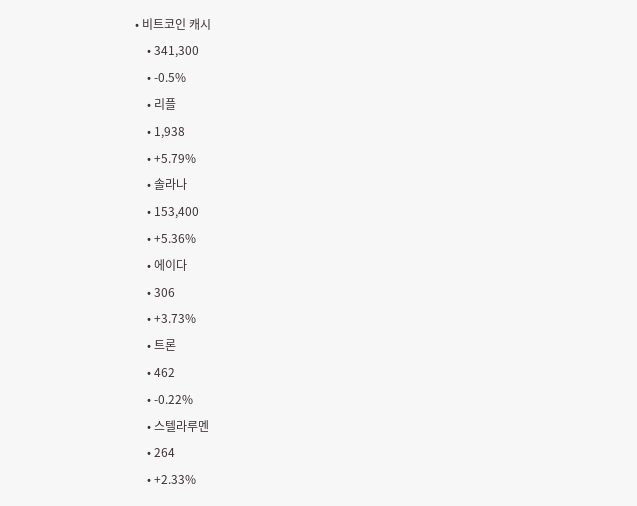• 비트코인 캐시
    • 341,300
    • -0.5%
    • 리플
    • 1,938
    • +5.79%
    • 솔라나
    • 153,400
    • +5.36%
    • 에이다
    • 306
    • +3.73%
    • 트론
    • 462
    • -0.22%
    • 스텔라루멘
    • 264
    • +2.33%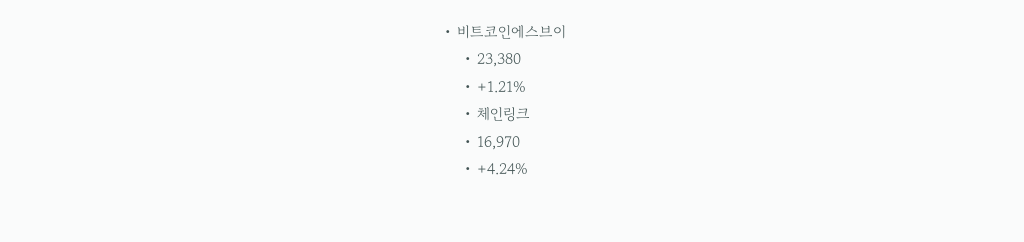• 비트코인에스브이
    • 23,380
    • +1.21%
    • 체인링크
    • 16,970
    • +4.24%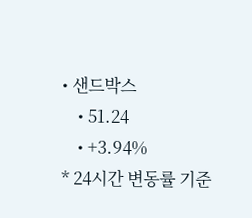• 샌드박스
    • 51.24
    • +3.94%
* 24시간 변동률 기준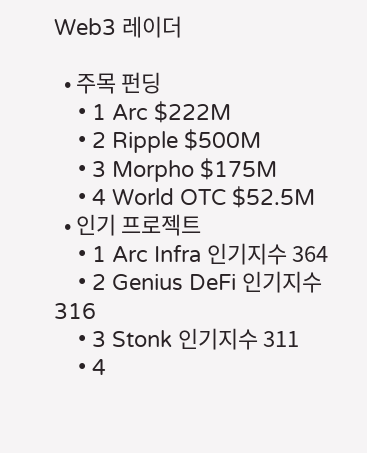Web3 레이더

  • 주목 펀딩
    • 1 Arc $222M
    • 2 Ripple $500M
    • 3 Morpho $175M
    • 4 World OTC $52.5M
  • 인기 프로젝트
    • 1 Arc Infra 인기지수 364
    • 2 Genius DeFi 인기지수 316
    • 3 Stonk 인기지수 311
    • 4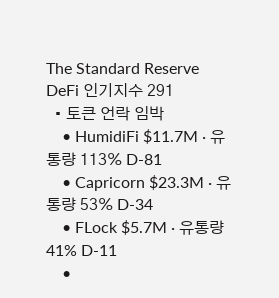The Standard Reserve DeFi 인기지수 291
  • 토큰 언락 임박
    • HumidiFi $11.7M · 유통량 113% D-81
    • Capricorn $23.3M · 유통량 53% D-34
    • FLock $5.7M · 유통량 41% D-11
    •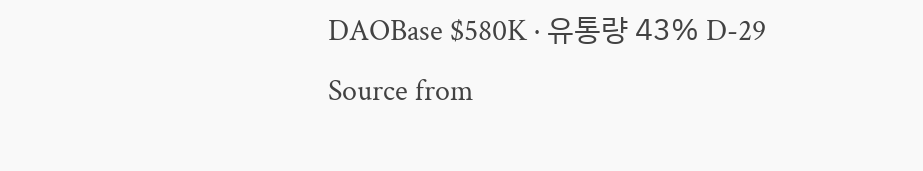DAOBase $580K · 유통량 43% D-29
Source from